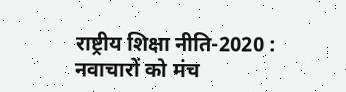राष्ट्रीय शिक्षा नीति-2020 : नवाचारों को मंच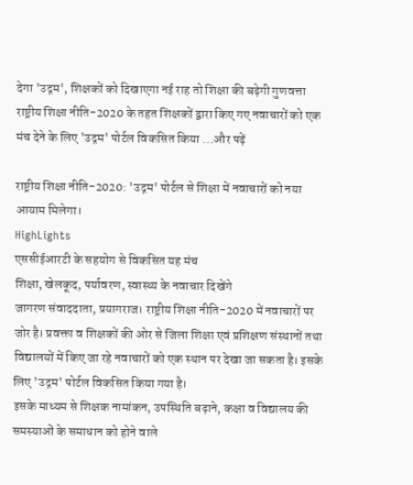देगा 'उद्गम', शिक्षकों को दिखाएगा नई राह तो शिक्षा की बढ़ेगी गुणवत्ता
राष्ट्रीय शिक्षा नीति-2020 के तहत शिक्षकों द्वारा किए गए नवाचारों को एक मंच देने के लिए 'उद्गम' पोर्टल विकसित किया ...और पढ़ें

राष्ट्रीय शिक्षा नीति-2020: 'उद्गम' पोर्टल से शिक्षा में नवाचारों को नया आयाम मिलेगा।
HighLights
एससीईआरटी के सहयोग से विकसित यह मंच
शिक्षा, खेलकूद, पर्यावरण, स्वास्थ्य के नवाचार दिखेंगे
जागरण संवाददाता, प्रयागराज। राष्ट्रीय शिक्षा नीति-2020 में नवाचारों पर जोर है। प्रवक्ता व शिक्षकों की ओर से जिला शिक्षा एवं प्रशिक्षण संस्थानों तथा विद्यालयों में किए जा रहे नवाचारों को एक स्थान पर देखा जा सकता है। इसके लिए 'उद्गम' पोर्टल विकसित किया गया है।
इसके माध्यम से शिक्षक नामांकन, उपस्थिति बढ़ाने, कक्षा व विद्यालय की समस्याओं के समाधान को होने वाले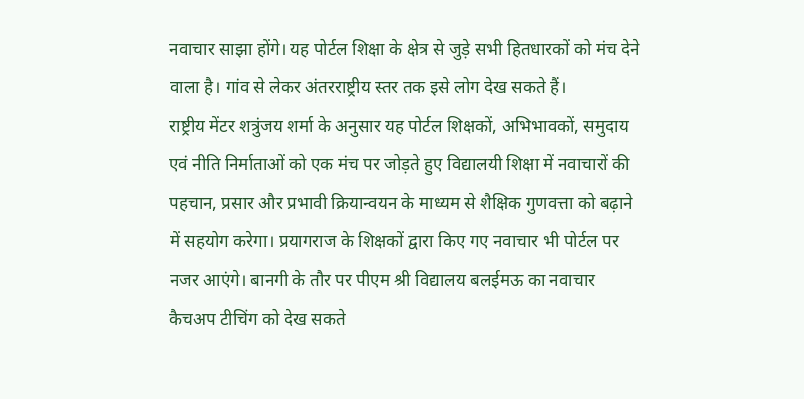नवाचार साझा होंगे। यह पोर्टल शिक्षा के क्षेत्र से जुड़े सभी हितधारकों को मंच देने वाला है। गांव से लेकर अंतरराष्ट्रीय स्तर तक इसे लोग देख सकते हैं।
राष्ट्रीय मेंटर शत्रुंजय शर्मा के अनुसार यह पोर्टल शिक्षकों, अभिभावकों, समुदाय एवं नीति निर्माताओं को एक मंच पर जोड़ते हुए विद्यालयी शिक्षा में नवाचारों की पहचान, प्रसार और प्रभावी क्रियान्वयन के माध्यम से शैक्षिक गुणवत्ता को बढ़ाने में सहयोग करेगा। प्रयागराज के शिक्षकों द्वारा किए गए नवाचार भी पोर्टल पर नजर आएंगे। बानगी के तौर पर पीएम श्री विद्यालय बलईमऊ का नवाचार कैचअप टीचिंग को देख सकते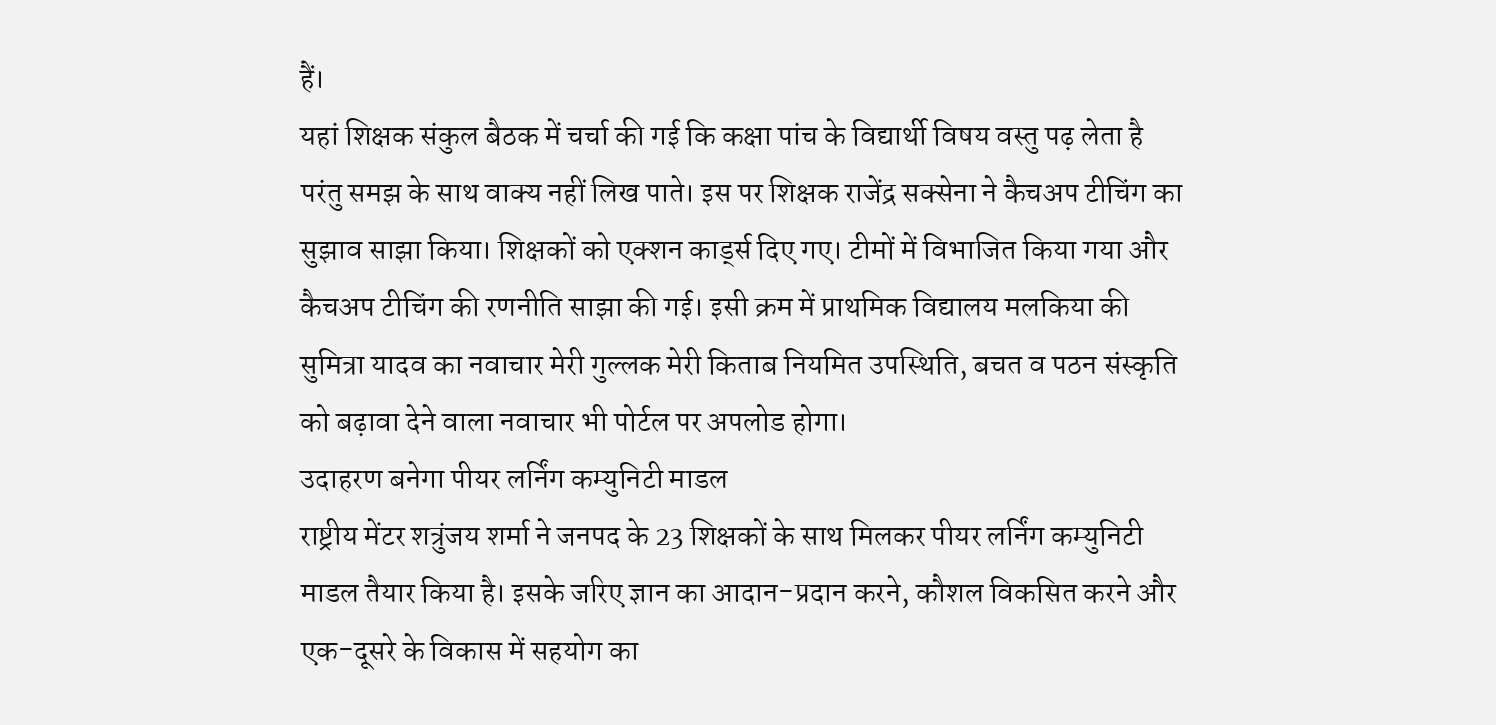हैं।
यहां शिक्षक संकुल बैठक में चर्चा की गई कि कक्षा पांच के विद्यार्थी विषय वस्तु पढ़ लेता है परंतु समझ के साथ वाक्य नहीं लिख पाते। इस पर शिक्षक राजेंद्र सक्सेना ने कैचअप टीचिंग का सुझाव साझा किया। शिक्षकों को एक्शन कार्ड्स दिए गए। टीमों में विभाजित किया गया और कैचअप टीचिंग की रणनीति साझा की गई। इसी क्रम में प्राथमिक विद्यालय मलकिया की सुमित्रा यादव का नवाचार मेरी गुल्लक मेरी किताब नियमित उपस्थिति, बचत व पठन संस्कृति को बढ़ावा देने वाला नवाचार भी पोर्टल पर अपलोड होगा।
उदाहरण बनेगा पीयर लर्निंग कम्युनिटी माडल
राष्ट्रीय मेंटर शत्रुंजय शर्मा ने जनपद के 23 शिक्षकों के साथ मिलकर पीयर लर्निंग कम्युनिटी माडल तैयार किया है। इसके जरिए ज्ञान का आदान-प्रदान करने, कौशल विकसित करने और एक-दूसरे के विकास में सहयोग का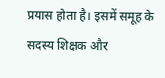प्रयास होता है। इसमें समूह के सदस्य शिक्षक और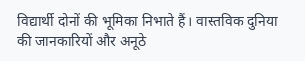विद्यार्थी दोनों की भूमिका निभाते हैं। वास्तविक दुनिया की जानकारियों और अनूठे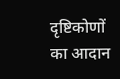दृष्टिकोणों का आदान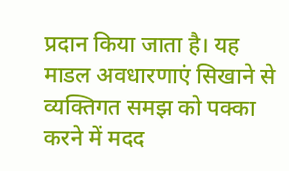प्रदान किया जाता है। यह माडल अवधारणाएं सिखाने से व्यक्तिगत समझ को पक्का करने में मदद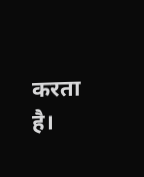करता है।